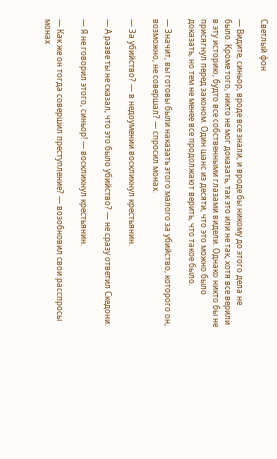Светлый фон

— Видите, синьор, вроде все знали, и вроде бы никому до этого дела не было. Кроме того, никто не мог доказать, так это или не так, хотя все верили в эту историю, будто все собственными глазами видели. Однако никто бы не присягнул перед законом. Один шанс из десяти, что это можно было доказать, но тем не менее все продолжают верить, что такое было.

— Значит, вы готовы были наказать этого малого за убийство, которого он, возможно, не совершал? — спросил монах.

— За убийство? — в недоумении воскликнул крестьянин.

— А разве ты не сказал, что это было убийство? — не сразу ответил Скедони.

— Я не говорил этого, синьор! — воскликнул крестьянин.

— Как же он тогда совершил преступление? — возобновил свои расспросы монах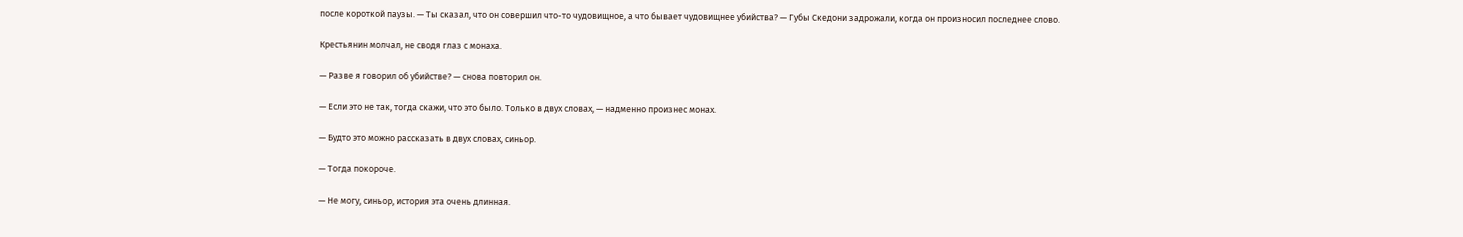после короткой паузы. — Ты сказал, что он совершил что-то чудовищное, а что бывает чудовищнее убийства? — Губы Скедони задрожали, когда он произносил последнее слово.

Крестьянин молчал, не сводя глаз с монаха.

— Разве я говорил об убийстве? — снова повторил он.

— Если это не так, тогда скажи, что это было. Только в двух словах, — надменно произнес монах.

— Будто это можно рассказать в двух словах, синьор.

— Тогда покороче.

— Не могу, синьор, история эта очень длинная.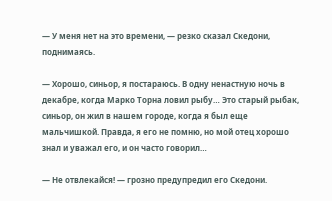— У меня нет на это времени, — резко сказал Скедони, поднимаясь.

— Хорошо, синьор, я постараюсь. В одну ненастную ночь в декабре, когда Марко Торна ловил рыбу… Это старый рыбак, синьор, он жил в нашем городе, когда я был еще мальчишкой. Правда, я его не помню, но мой отец хорошо знал и уважал его, и он часто говорил…

— Не отвлекайся! — грозно предупредил его Скедони.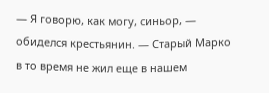— Я говорю, как могу, синьор, — обиделся крестьянин. — Старый Марко в то время не жил еще в нашем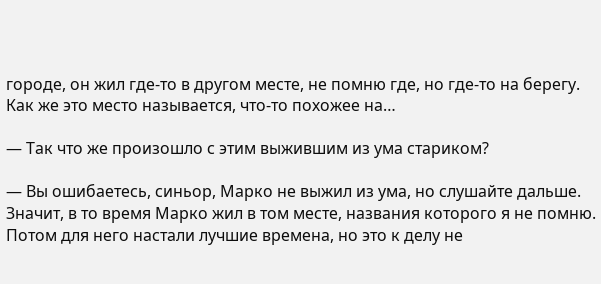городе, он жил где-то в другом месте, не помню где, но где-то на берегу. Как же это место называется, что-то похожее на…

— Так что же произошло с этим выжившим из ума стариком?

— Вы ошибаетесь, синьор, Марко не выжил из ума, но слушайте дальше. Значит, в то время Марко жил в том месте, названия которого я не помню. Потом для него настали лучшие времена, но это к делу не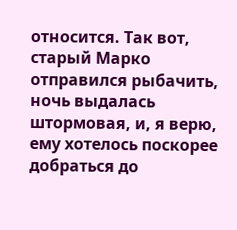относится. Так вот, старый Марко отправился рыбачить, ночь выдалась штормовая, и, я верю, ему хотелось поскорее добраться до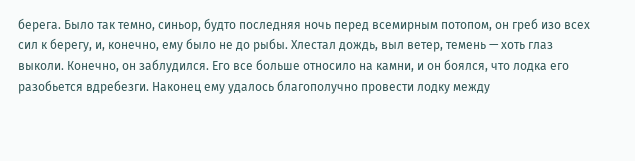берега. Было так темно, синьор, будто последняя ночь перед всемирным потопом, он греб изо всех сил к берегу, и, конечно, ему было не до рыбы. Хлестал дождь, выл ветер, темень — хоть глаз выколи. Конечно, он заблудился. Его все больше относило на камни, и он боялся, что лодка его разобьется вдребезги. Наконец ему удалось благополучно провести лодку между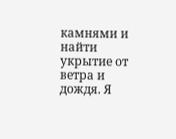камнями и найти укрытие от ветра и дождя. Я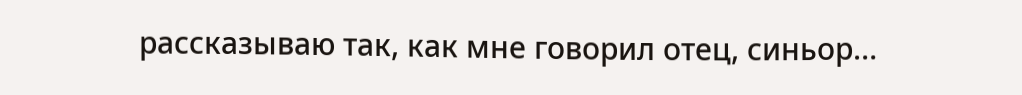рассказываю так, как мне говорил отец, синьор…